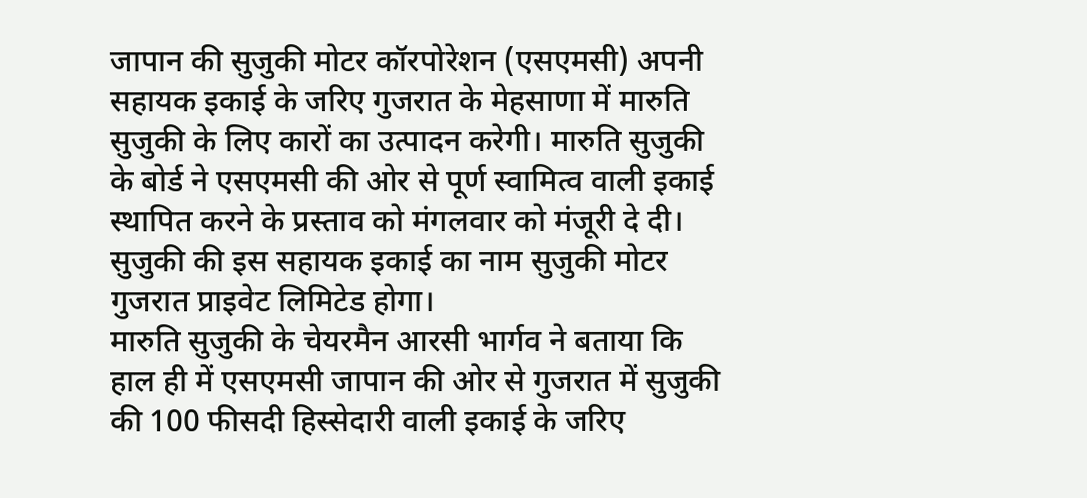जापान की सुजुकी मोटर कॉरपोरेशन (एसएमसी) अपनी सहायक इकाई के जरिए गुजरात के मेहसाणा में मारुति सुजुकी के लिए कारों का उत्पादन करेगी। मारुति सुजुकी के बोर्ड ने एसएमसी की ओर से पूर्ण स्वामित्व वाली इकाई स्थापित करने के प्रस्ताव को मंगलवार को मंजूरी दे दी। सुजुकी की इस सहायक इकाई का नाम सुजुकी मोटर गुजरात प्राइवेट लिमिटेड होगा।
मारुति सुजुकी के चेयरमैन आरसी भार्गव ने बताया कि हाल ही में एसएमसी जापान की ओर से गुजरात में सुजुकी की 100 फीसदी हिस्सेदारी वाली इकाई के जरिए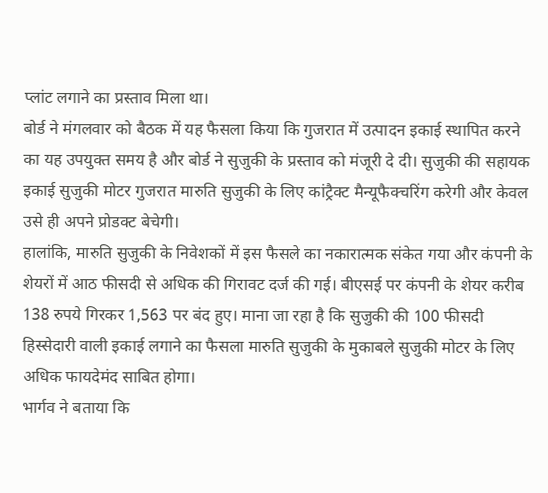प्लांट लगाने का प्रस्ताव मिला था।
बोर्ड ने मंगलवार को बैठक में यह फैसला किया कि गुजरात में उत्पादन इकाई स्थापित करने का यह उपयुक्त समय है और बोर्ड ने सुजुकी के प्रस्ताव को मंजूरी दे दी। सुजुकी की सहायक इकाई सुजुकी मोटर गुजरात मारुति सुजुकी के लिए कांट्रैक्ट मैन्यूफैक्चरिंग करेगी और केवल उसे ही अपने प्रोडक्ट बेचेगी।
हालांकि, मारुति सुजुकी के निवेशकों में इस फैसले का नकारात्मक संकेत गया और कंपनी के शेयरों में आठ फीसदी से अधिक की गिरावट दर्ज की गई। बीएसई पर कंपनी के शेयर करीब 138 रुपये गिरकर 1,563 पर बंद हुए। माना जा रहा है कि सुजुकी की 100 फीसदी हिस्सेदारी वाली इकाई लगाने का फैसला मारुति सुजुकी के मुकाबले सुजुकी मोटर के लिए अधिक फायदेमंद साबित होगा।
भार्गव ने बताया कि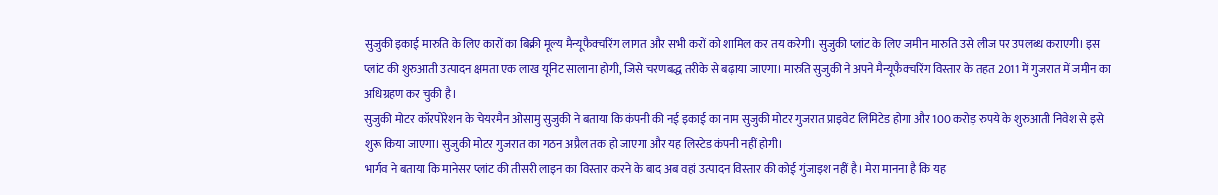सुजुकी इकाई मारुति के लिए कारों का बिक्री मूल्य मैन्यूफैक्चरिंग लागत और सभी करों को शामिल कर तय करेगी। सुजुकी प्लांट के लिए जमीन मारुति उसे लीज पर उपलब्ध कराएगी। इस प्लांट की शुरुआती उत्पादन क्षमता एक लाख यूनिट सालाना होगी, जिसे चरणबद्ध तरीके से बढ़ाया जाएगा। मारुति सुजुकी ने अपने मैन्यूफैक्चरिंग विस्तार के तहत 2011 में गुजरात में जमीन का अधिग्रहण कर चुकी है।
सुजुकी मोटर कॉरपोरेशन के चेयरमैन ओसामु सुजुकी ने बताया कि कंपनी की नई इकाई का नाम सुजुकी मोटर गुजरात प्राइवेट लिमिटेड होगा और 100 करोड़ रुपये के शुरुआती निवेश से इसे शुरू किया जाएगा। सुजुकी मोटर गुजरात का गठन अप्रैल तक हो जाएगा और यह लिस्टेड कंपनी नहीं होगी।
भार्गव ने बताया कि मानेसर प्लांट की तीसरी लाइन का विस्तार करने के बाद अब वहां उत्पादन विस्तार की कोई गुंजाइश नहीं है। मेरा मानना है कि यह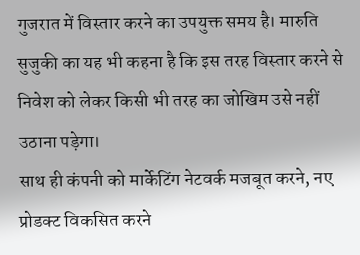गुजरात में विस्तार करने का उपयुक्त समय है। मारुति सुजुकी का यह भी कहना है कि इस तरह विस्तार करने से निवेश को लेकर किसी भी तरह का जोखिम उसे नहीं उठाना पड़ेगा।
साथ ही कंपनी को मार्केटिंग नेटवर्क मजबूत करने, नए प्रोडक्ट विकसित करने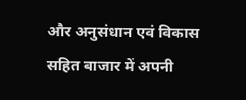और अनुसंधान एवं विकास सहित बाजार में अपनी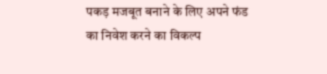पकड़ मजबूत बनाने के लिए अपने फंड का निवेश करने का विकल्प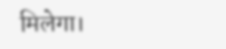मिलेगा।